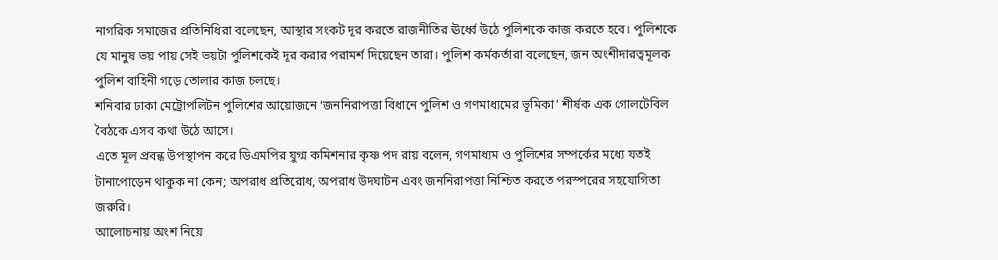নাগরিক সমাজের প্রতিনিধিরা বলেছেন, আস্থার সংকট দূর করতে রাজনীতির ঊর্ধ্বে উঠে পুলিশকে কাজ করতে হবে। পুলিশকে যে মানুষ ভয় পায় সেই ভয়টা পুলিশকেই দূর করার পরামর্শ দিয়েছেন তারা। পুলিশ কর্মকর্তারা বলেছেন, জন অংশীদারত্বমূলক পুলিশ বাহিনী গড়ে তোলার কাজ চলছে।
শনিবার ঢাকা মেট্রোপলিটন পুলিশের আয়োজনে ‘জননিরাপত্তা বিধানে পুলিশ ও গণমাধ্যমের ভূমিকা’ শীর্ষক এক গোলটেবিল বৈঠকে এসব কথা উঠে আসে।
এতে মূল প্রবন্ধ উপস্থাপন করে ডিএমপির যুগ্ম কমিশনার কৃষ্ণ পদ রায় বলেন, গণমাধ্যম ও পুলিশের সম্পর্কের মধ্যে যতই টানাপোড়েন থাকুক না কেন; অপরাধ প্রতিরোধ, অপরাধ উদঘাটন এবং জননিরাপত্তা নিশ্চিত করতে পরস্পরের সহযোগিতা জরুরি।
আলোচনায় অংশ নিয়ে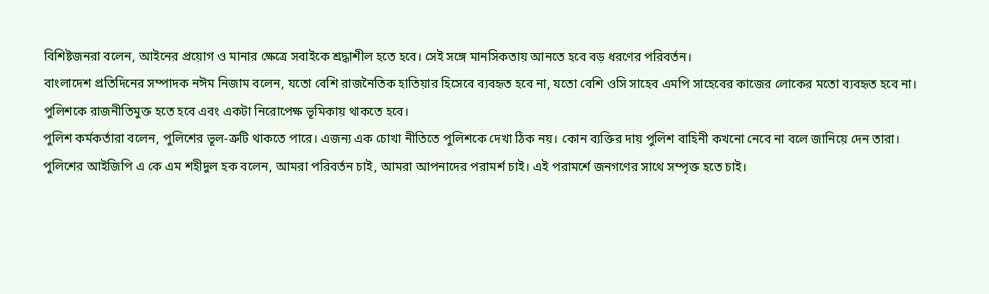বিশিষ্টজনরা বলেন, আইনের প্রয়োগ ও মানার ক্ষেত্রে সবাইকে শ্রদ্ধাশীল হতে হবে। সেই সঙ্গে মানসিকতায় আনতে হবে বড় ধরণের পরিবর্তন।
বাংলাদেশ প্রতিদিনের সম্পাদক নঈম নিজাম বলেন, যতো বেশি রাজনৈতিক হাতিয়ার হিসেবে ব্যবহৃত হবে না, যতো বেশি ওসি সাহেব এমপি সাহেবের কাজের লোকের মতো ব্যবহৃত হবে না। পুলিশকে রাজনীতিমুক্ত হতে হবে এবং একটা নিরোপেক্ষ ভূমিকায় থাকতে হবে।
পুলিশ কর্মকর্তারা বলেন, পুলিশের ভূল-ত্রুটি থাকতে পারে। এজন্য এক চোখা নীতিতে পুলিশকে দেখা ঠিক নয়। কোন ব্যক্তির দায় পুলিশ বাহিনী কখনো নেবে না বলে জানিয়ে দেন তারা।
পুলিশের আইজিপি এ কে এম শহীদুল হক বলেন, আমরা পরিবর্তন চাই, আমরা আপনাদের পরামর্শ চাই। এই পরামর্শে জনগণের সাথে সম্পৃক্ত হতে চাই।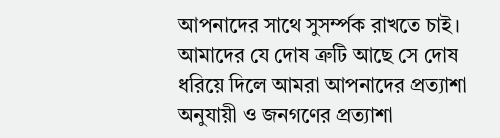আপনাদের সাথে সুসর্ম্পক রাখতে চাই। আমাদের যে দোষ ত্রুটি আছে সে দোষ ধরিয়ে দিলে আমরা আপনাদের প্রত্যাশা অনুযায়ী ও জনগণের প্রত্যাশা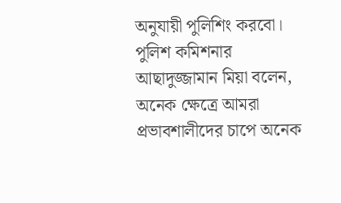অনুযায়ী পুলিশিং করবো।
পুলিশ কমিশনার আছাদুজ্জামান মিয়া বলেন, অনেক ক্ষেত্রে আমরা প্রভাবশালীদের চাপে অনেক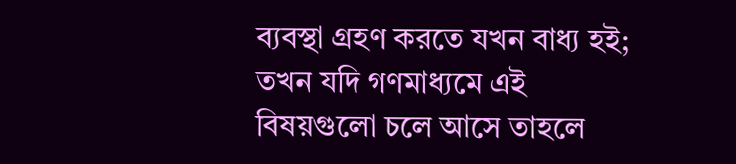ব্যবস্থা গ্রহণ করতে যখন বাধ্য হই; তখন যদি গণমাধ্যমে এই বিষয়গুলো চলে আসে তাহলে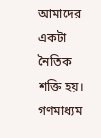আমাদের একটা নৈতিক শক্তি হয়। গণমাধ্যম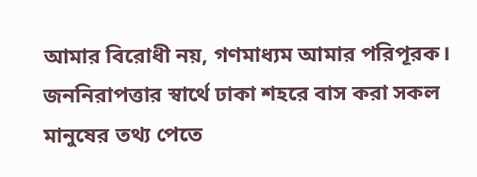আমার বিরোধী নয়, গণমাধ্যম আমার পরিপূরক।
জননিরাপত্তার স্বার্থে ঢাকা শহরে বাস করা সকল মানুষের তথ্য পেতে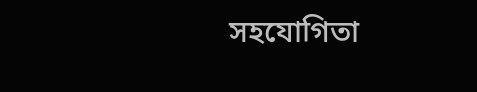সহযোগিতা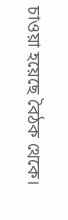চাওয়া হয়েছে বৈঠক থেকে।